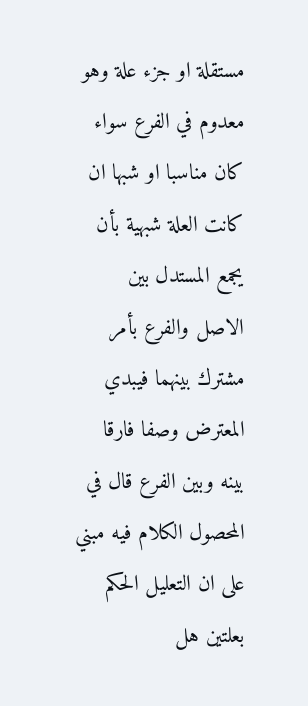مستقلة او جزء علة وهو معدوم في الفرع سواء كان مناسبا او شبها ان كانت العلة شبهية بأن يجمع المستدل بين الاصل والفرع بأمر مشترك بينهما فيبدي المعترض وصفا فارقا بينه وبين الفرع قال في المحصول الكلام فيه مبني على ان التعليل الحكم بعلتين هل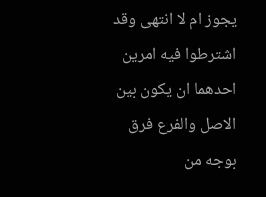يجوز ام لا انتهى وقد اشترطوا فيه امرين احدهما ان يكون بين الاصل والفرع فرق بوجه من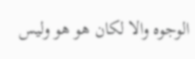الوجوه والا لكان هو هو وليس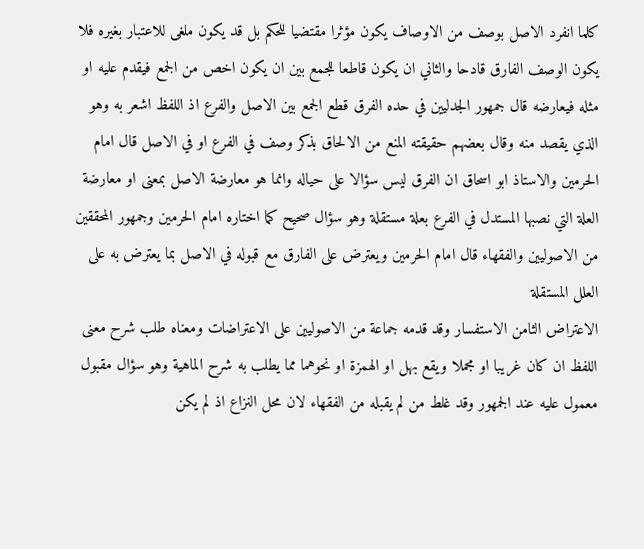كلما انفرد الاصل بوصف من الاوصاف يكون مؤثرا مقتضيا للحكم بل قد يكون ملغى للاعتبار بغيره فلا يكون الوصف الفارق قادحا والثاني ان يكون قاطعا للجمع بين ان يكون اخص من الجمع فيقدم عليه او مثله فيعارضه قال جمهور الجدليين في حده الفرق قطع الجمع بين الاصل والفرع اذ اللفظ اشعر به وهو الذي يقصد منه وقال بعضهم حقيقته المنع من الالحاق بذكر وصف في الفرع او في الاصل قال امام الحرمين والاستاذ ابو اسحاق ان الفرق ليس سؤالا على حياله وانما هو معارضة الاصل بمعنى او معارضة العلة التي نصبها المستدل في الفرع بعلة مستقلة وهو سؤال صحيح كما اختاره امام الحرمين وجمهور المحققين من الاصوليين والفقهاء قال امام الحرمين ويعترض على الفارق مع قبوله في الاصل بما يعترض به على العلل المستقلة
الاعتراض الثامن الاستفسار وقد قدمه جماعة من الاصوليين على الاعتراضات ومعناه طلب شرح معنى اللفظ ان كان غريبا او مجملا ويقع بهل او الهمزة او نحوهما مما يطلب به شرح الماهية وهو سؤال مقبول معمول عليه عند الجمهور وقد غلط من لم يقبله من الفقهاء لان محل النزاع اذ لم يكن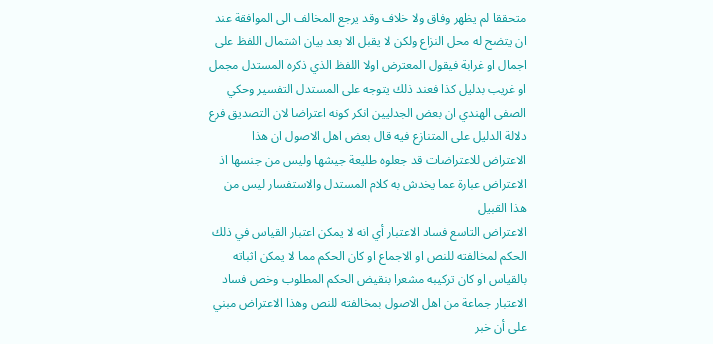متحققا لم يظهر وفاق ولا خلاف وقد يرجع المخالف الى الموافقة عند ان يتضح له محل النزاع ولكن لا يقبل الا بعد بيان اشتمال اللفظ على اجمال او غرابة فيقول المعترض اولا اللفظ الذي ذكره المستدل مجمل او غريب بدليل كذا فعند ذلك يتوجه على المستدل التفسير وحكي الصفى الهندي ان بعض الجدليين انكر كونه اعتراضا لان التصديق فرع دلالة الدليل على المتنازع فيه قال بعض اهل الاصول ان هذا الاعتراض للاعتراضات قد جعلوه طليعة جيشها وليس من جنسها اذ الاعتراض عبارة عما يخدش به كلام المستدل والاستفسار ليس من هذا القبيل
الاعتراض التاسع فساد الاعتبار أي انه لا يمكن اعتبار القياس في ذلك الحكم لمخالفته للنص او الاجماع او كان الحكم مما لا يمكن اثباته بالقياس او كان تركيبه مشعرا بنقيض الحكم المطلوب وخص فساد الاعتبار جماعة من اهل الاصول بمخالفته للنص وهذا الاعتراض مبني على أن خبر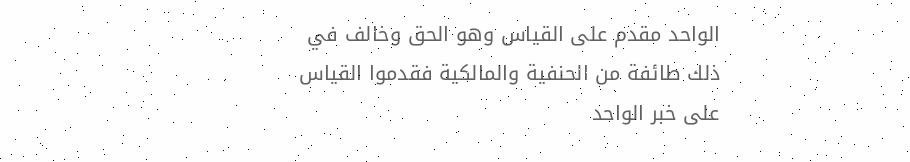الواحد مقدم على القياس وهو الحق وخالف في ذلك طائفة من الحنفية والمالكية فقدموا القياس على خبر الواحد